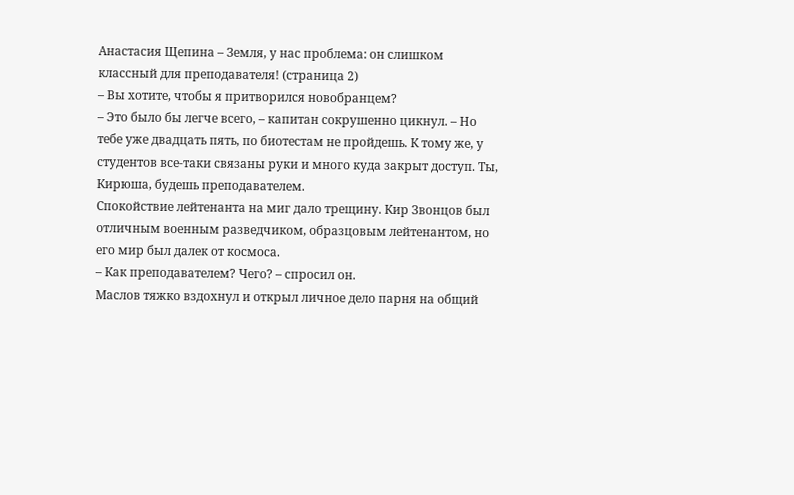Анастасия Щепина – Земля, у нас проблема: он слишком классный для преподавателя! (страница 2)
– Вы хотите, чтобы я притворился новобранцем?
– Это было бы легче всего, – капитан сокрушенно цикнул. – Но тебе уже двадцать пять, по биотестам не пройдешь. К тому же, у студентов все-таки связаны руки и много куда закрыт доступ. Ты, Кирюша, будешь преподавателем.
Спокойствие лейтенанта на миг дало трещину. Кир Звонцов был отличным военным разведчиком, образцовым лейтенантом, но его мир был далек от космоса.
– Как преподавателем? Чего? – спросил он.
Маслов тяжко вздохнул и открыл личное дело парня на общий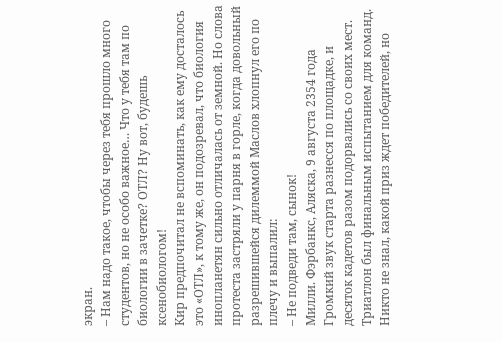экран.
– Нам надо такое, чтобы через тебя прошло много студентов, но не особо важное… Что у тебя там по биологии в зачетке? ОТЛ? Ну вот, будешь ксенобиологом!
Кир предпочитал не вспоминать, как ему досталось это «ОТЛ», к тому же, он подозревал, что биология инопланетян сильно отличалась от земной. Но слова протеста застряли у парня в горле, когда довольный разрешившейся дилеммой Маслов хлопнул его по плечу и выпалил:
– Не подведи там, сынок!
Милли. Фэрбанкс, Аляска, 9 августа 2354 года
Громкий звук старта разнесся по площадке, и десяток кадетов разом подорвались со своих мест. Триатлон был финальным испытанием для команд. Никто не знал, какой приз ждет победителей, но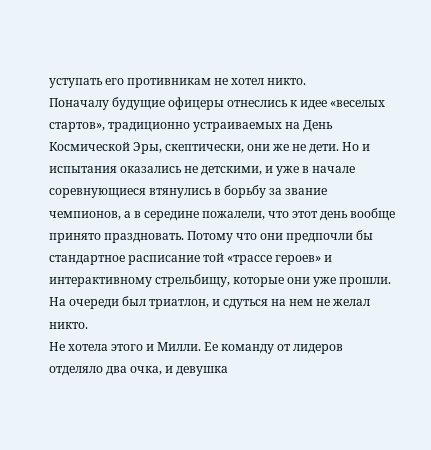уступать его противникам не хотел никто.
Поначалу будущие офицеры отнеслись к идее «веселых стартов», традиционно устраиваемых на День Космической Эры, скептически, они же не дети. Но и испытания оказались не детскими, и уже в начале соревнующиеся втянулись в борьбу за звание чемпионов, а в середине пожалели, что этот день вообще принято праздновать. Потому что они предпочли бы стандартное расписание той «трассе героев» и интерактивному стрельбищу, которые они уже прошли. На очереди был триатлон, и сдуться на нем не желал никто.
Не хотела этого и Милли. Ее команду от лидеров отделяло два очка, и девушка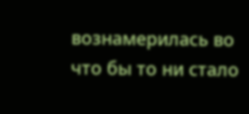вознамерилась во что бы то ни стало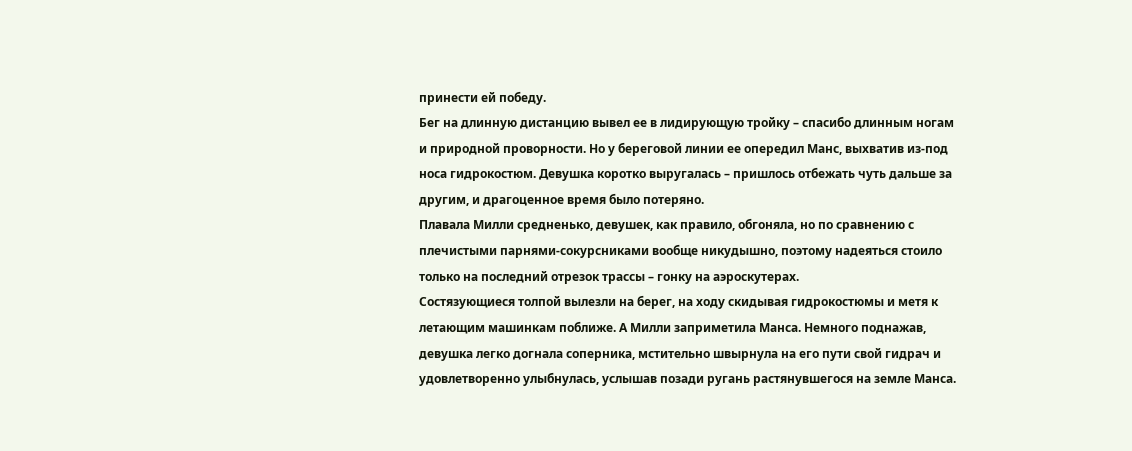принести ей победу.
Бег на длинную дистанцию вывел ее в лидирующую тройку – спасибо длинным ногам и природной проворности. Но у береговой линии ее опередил Манс, выхватив из-под носа гидрокостюм. Девушка коротко выругалась – пришлось отбежать чуть дальше за другим, и драгоценное время было потеряно.
Плавала Милли средненько, девушек, как правило, обгоняла, но по сравнению с плечистыми парнями-сокурсниками вообще никудышно, поэтому надеяться стоило только на последний отрезок трассы – гонку на аэроскутерах.
Состязующиеся толпой вылезли на берег, на ходу скидывая гидрокостюмы и метя к летающим машинкам поближе. А Милли заприметила Манса. Немного поднажав, девушка легко догнала соперника, мстительно швырнула на его пути свой гидрач и удовлетворенно улыбнулась, услышав позади ругань растянувшегося на земле Манса.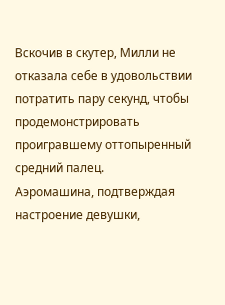Вскочив в скутер, Милли не отказала себе в удовольствии потратить пару секунд, чтобы продемонстрировать проигравшему оттопыренный средний палец.
Аэромашина, подтверждая настроение девушки,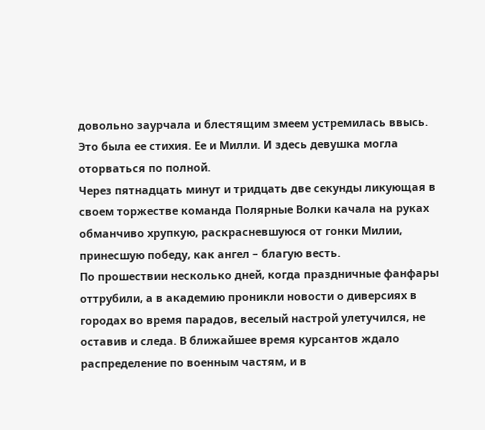довольно заурчала и блестящим змеем устремилась ввысь. Это была ее стихия. Ее и Милли. И здесь девушка могла оторваться по полной.
Через пятнадцать минут и тридцать две секунды ликующая в своем торжестве команда Полярные Волки качала на руках обманчиво хрупкую, раскрасневшуюся от гонки Милии, принесшую победу, как ангел – благую весть.
По прошествии несколько дней, когда праздничные фанфары оттрубили, а в академию проникли новости о диверсиях в городах во время парадов, веселый настрой улетучился, не оставив и следа. В ближайшее время курсантов ждало распределение по военным частям, и в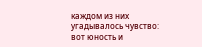каждом из них угадывалось чувство: вот юность и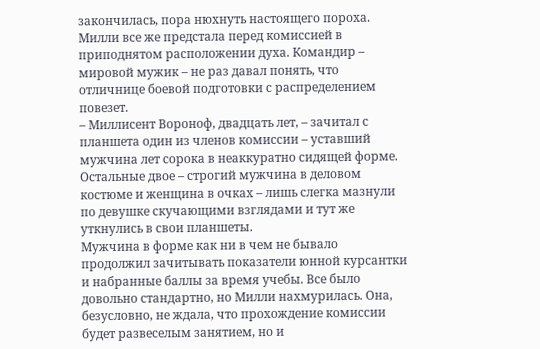закончилась, пора нюхнуть настоящего пороха.
Милли все же предстала перед комиссией в приподнятом расположении духа. Командир – мировой мужик – не раз давал понять, что отличнице боевой подготовки с распределением повезет.
– Миллисент Вороноф, двадцать лет, – зачитал с планшета один из членов комиссии – уставший мужчина лет сорока в неаккуратно сидящей форме.
Остальные двое – строгий мужчина в деловом костюме и женщина в очках – лишь слегка мазнули по девушке скучающими взглядами и тут же уткнулись в свои планшеты.
Мужчина в форме как ни в чем не бывало продолжил зачитывать показатели юнной курсантки и набранные баллы за время учебы. Все было довольно стандартно, но Милли нахмурилась. Она, безусловно, не ждала, что прохождение комиссии будет развеселым занятием, но и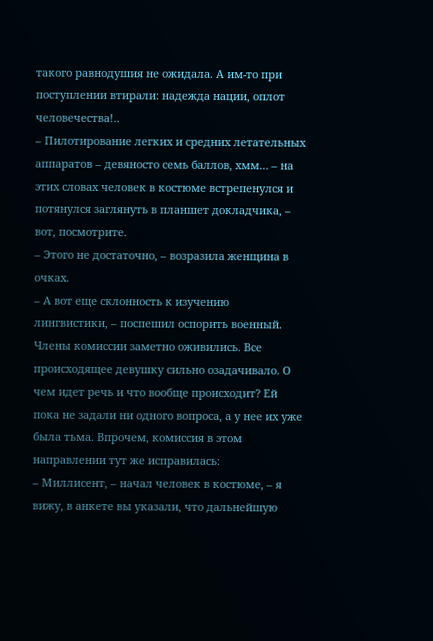такого равнодушия не ожидала. А им-то при поступлении втирали: надежда нации, оплот человечества!..
– Пилотирование легких и средних летательных аппаратов – девяносто семь баллов, хмм… – на этих словах человек в костюме встрепенулся и потянулся заглянуть в планшет докладчика, – вот, посмотрите.
– Этого не достаточно, – возразила женщина в очках.
– А вот еще склонность к изучению лингвистики, – поспешил оспорить военный.
Члены комиссии заметно оживились. Все происходящее девушку сильно озадачивало. О чем идет речь и что вообще происходит? Ей пока не задали ни одного вопроса, а у нее их уже была тьма. Впрочем, комиссия в этом направлении тут же исправилась:
– Миллисент, – начал человек в костюме, – я вижу, в анкете вы указали, что дальнейшую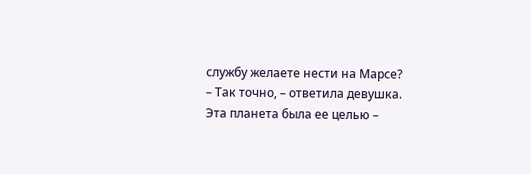службу желаете нести на Марсе?
– Так точно, – ответила девушка.
Эта планета была ее целью –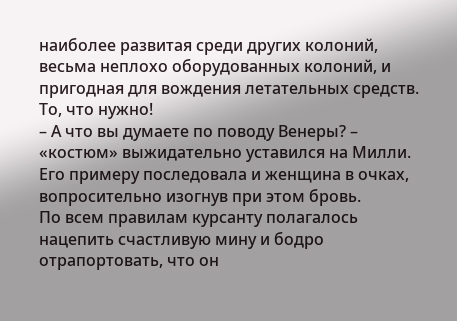наиболее развитая среди других колоний, весьма неплохо оборудованных колоний, и пригодная для вождения летательных средств. То, что нужно!
– А что вы думаете по поводу Венеры? – «костюм» выжидательно уставился на Милли. Его примеру последовала и женщина в очках, вопросительно изогнув при этом бровь.
По всем правилам курсанту полагалось нацепить счастливую мину и бодро отрапортовать, что он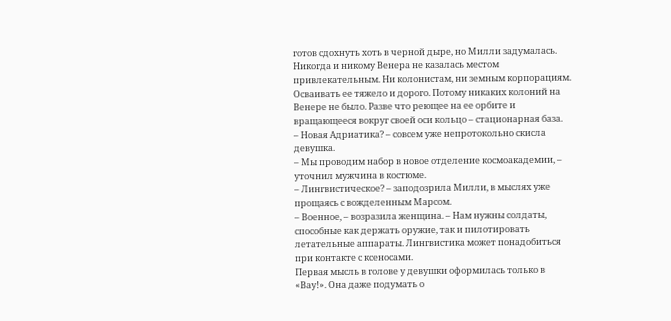готов сдохнуть хоть в черной дыре, но Милли задумалась. Никогда и никому Венера не казалась местом привлекательным. Ни колонистам, ни земным корпорациям. Осваивать ее тяжело и дорого. Потому никаких колоний на Венере не было. Разве что реющее на ее орбите и вращающееся вокруг своей оси кольцо – стационарная база.
– Новая Адриатика? – совсем уже непротокольно скисла девушка.
– Мы проводим набор в новое отделение космоакадемии, – уточнил мужчина в костюме.
– Лингвистическое? – заподозрила Милли, в мыслях уже прощаясь с вожделенным Марсом.
– Военное, – возразила женщина. – Нам нужны солдаты, способные как держать оружие, так и пилотировать летательные аппараты. Лингвистика может понадобиться при контакте с ксеносами.
Первая мысль в голове у девушки оформилась только в «Вау!». Она даже подумать о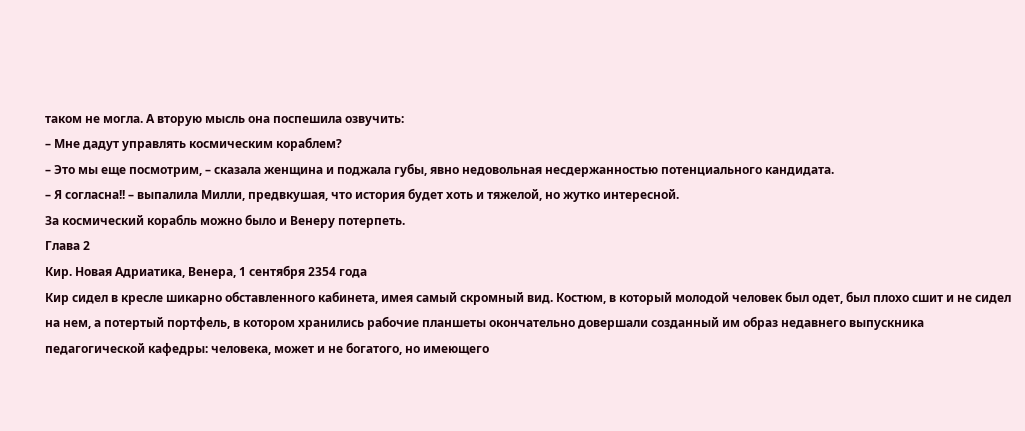таком не могла. А вторую мысль она поспешила озвучить:
– Мне дадут управлять космическим кораблем?
– Это мы еще посмотрим, – сказала женщина и поджала губы, явно недовольная несдержанностью потенциального кандидата.
– Я согласна!! – выпалила Милли, предвкушая, что история будет хоть и тяжелой, но жутко интересной.
За космический корабль можно было и Венеру потерпеть.
Глава 2
Кир. Новая Адриатика, Венера, 1 сентября 2354 года
Кир сидел в кресле шикарно обставленного кабинета, имея самый скромный вид. Костюм, в который молодой человек был одет, был плохо сшит и не сидел на нем, а потертый портфель, в котором хранились рабочие планшеты окончательно довершали созданный им образ недавнего выпускника педагогической кафедры: человека, может и не богатого, но имеющего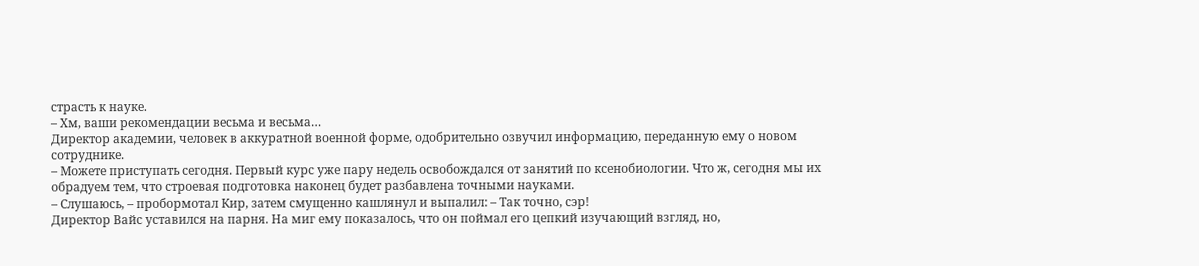страсть к науке.
– Хм, ваши рекомендации весьма и весьма…
Директор академии, человек в аккуратной военной форме, одобрительно озвучил информацию, переданную ему о новом сотруднике.
– Можете приступать сегодня. Первый курс уже пару недель освобождался от занятий по ксенобиологии. Что ж, сегодня мы их обрадуем тем, что строевая подготовка наконец будет разбавлена точными науками.
– Слушаюсь, – пробормотал Кир, затем смущенно кашлянул и выпалил: – Так точно, сэр!
Директор Вайс уставился на парня. На миг ему показалось, что он поймал его цепкий изучающий взгляд, но,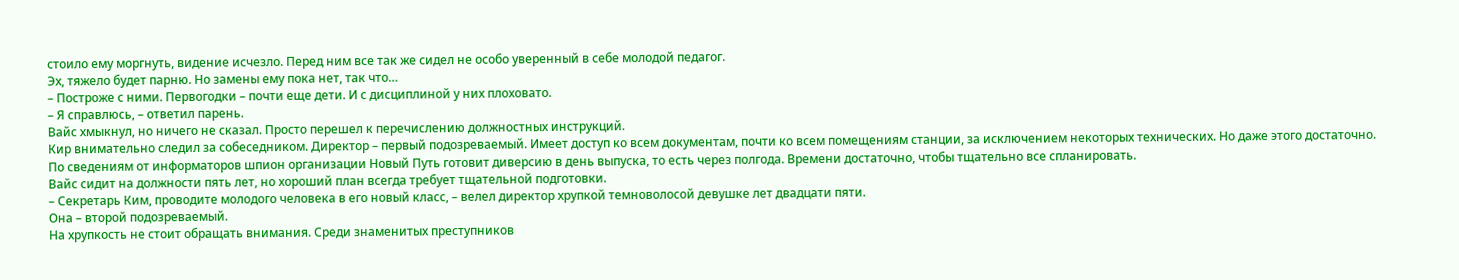стоило ему моргнуть, видение исчезло. Перед ним все так же сидел не особо уверенный в себе молодой педагог.
Эх, тяжело будет парню. Но замены ему пока нет, так что…
– Построже с ними. Первогодки – почти еще дети. И с дисциплиной у них плоховато.
– Я справлюсь, – ответил парень.
Вайс хмыкнул, но ничего не сказал. Просто перешел к перечислению должностных инструкций.
Кир внимательно следил за собеседником. Директор – первый подозреваемый. Имеет доступ ко всем документам, почти ко всем помещениям станции, за исключением некоторых технических. Но даже этого достаточно.
По сведениям от информаторов шпион организации Новый Путь готовит диверсию в день выпуска, то есть через полгода. Времени достаточно, чтобы тщательно все спланировать.
Вайс сидит на должности пять лет, но хороший план всегда требует тщательной подготовки.
– Секретарь Ким, проводите молодого человека в его новый класс, – велел директор хрупкой темноволосой девушке лет двадцати пяти.
Она – второй подозреваемый.
На хрупкость не стоит обращать внимания. Среди знаменитых преступников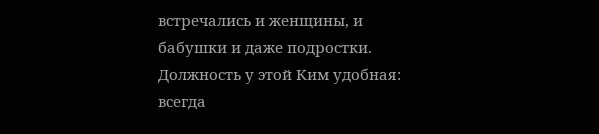встречались и женщины, и бабушки и даже подростки. Должность у этой Ким удобная: всегда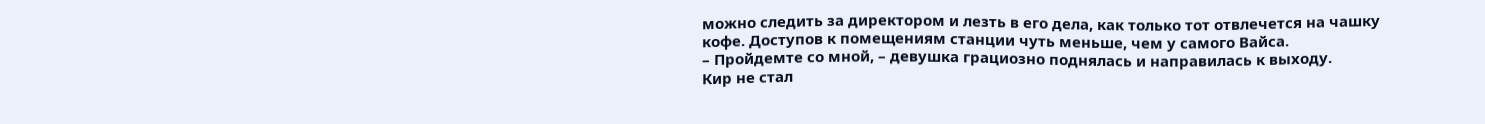можно следить за директором и лезть в его дела, как только тот отвлечется на чашку кофе. Доступов к помещениям станции чуть меньше, чем у самого Вайса.
– Пройдемте со мной, – девушка грациозно поднялась и направилась к выходу.
Кир не стал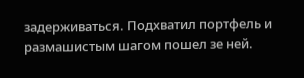задерживаться. Подхватил портфель и размашистым шагом пошел зе ней.